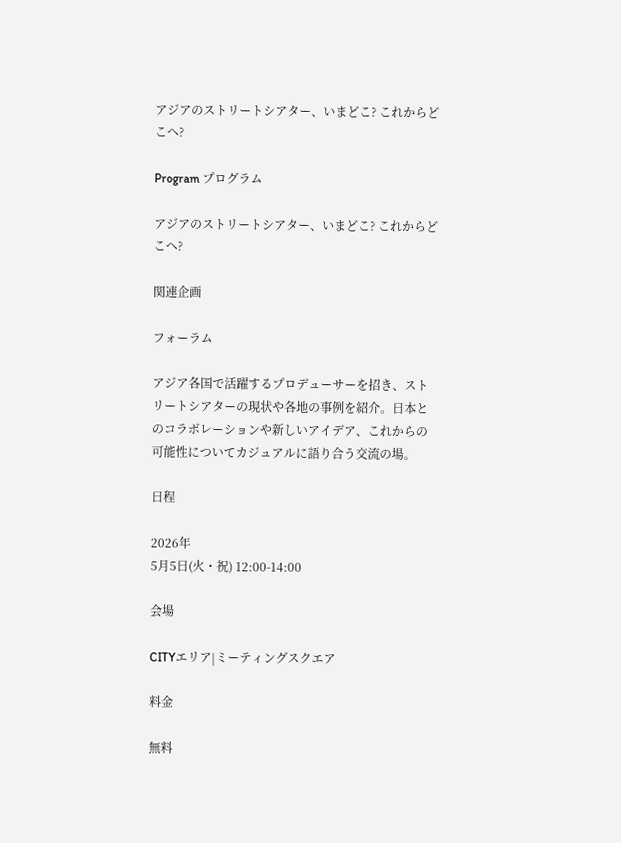アジアのストリートシアター、いまどこ? これからどこへ?

Program プログラム

アジアのストリートシアター、いまどこ? これからどこへ?

関連企画

フォーラム

アジア各国で活躍するプロデューサーを招き、ストリートシアターの現状や各地の事例を紹介。日本とのコラボレーションや新しいアイデア、これからの可能性についてカジュアルに語り合う交流の場。

日程

2026年
5月5日(火・祝) 12:00-14:00

会場

CITYエリア|ミーティングスクエア

料金

無料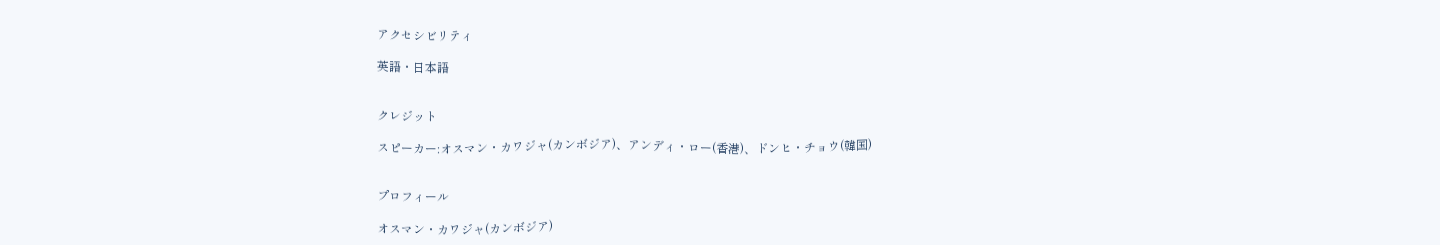アクセシビリティ

英語・日本語


クレジット

スピーカー:オスマン・カワジャ(カンボジア)、アンディ・ロー(香港)、ドンヒ・チョウ(韓国)


プロフィール

オスマン・カワジャ(カンボジア)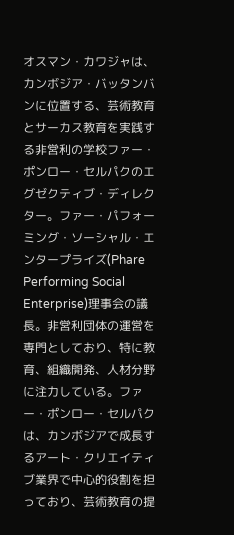オスマン・カワジャは、カンボジア・バッタンバンに位置する、芸術教育とサーカス教育を実践する非営利の学校ファー・ポンロー・セルパクのエグゼクティブ・ディレクター。ファー・パフォーミング・ソーシャル・エンタープライズ(Phare Performing Social Enterprise)理事会の議長。非営利団体の運営を専門としており、特に教育、組織開発、人材分野に注力している。ファー・ポンロー・セルパクは、カンボジアで成長するアート・クリエイティブ業界で中心的役割を担っており、芸術教育の提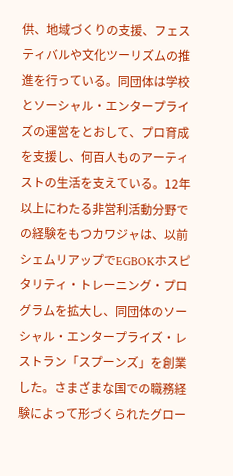供、地域づくりの支援、フェスティバルや文化ツーリズムの推進を行っている。同団体は学校とソーシャル・エンタープライズの運営をとおして、プロ育成を支援し、何百人ものアーティストの生活を支えている。12年以上にわたる非営利活動分野での経験をもつカワジャは、以前シェムリアップでEGBOKホスピタリティ・トレーニング・プログラムを拡大し、同団体のソーシャル・エンタープライズ・レストラン「スプーンズ」を創業した。さまざまな国での職務経験によって形づくられたグロー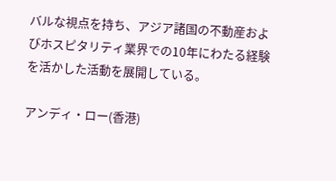バルな視点を持ち、アジア諸国の不動産およびホスピタリティ業界での10年にわたる経験を活かした活動を展開している。

アンディ・ロー(香港)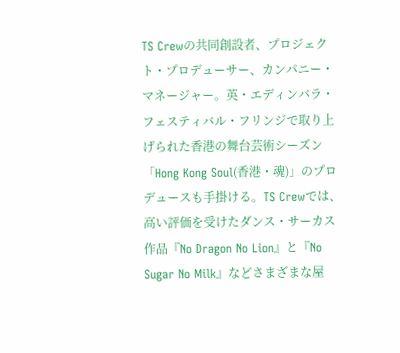TS Crewの共同創設者、プロジェクト・プロデューサー、カンパニー・マネージャー。英・エディンバラ・フェスティバル・フリンジで取り上げられた香港の舞台芸術シーズン「Hong Kong Soul(香港・魂)」のプロデュースも手掛ける。TS Crewでは、高い評価を受けたダンス・サーカス作品『No Dragon No Lion』と『No Sugar No Milk』などさまざまな屋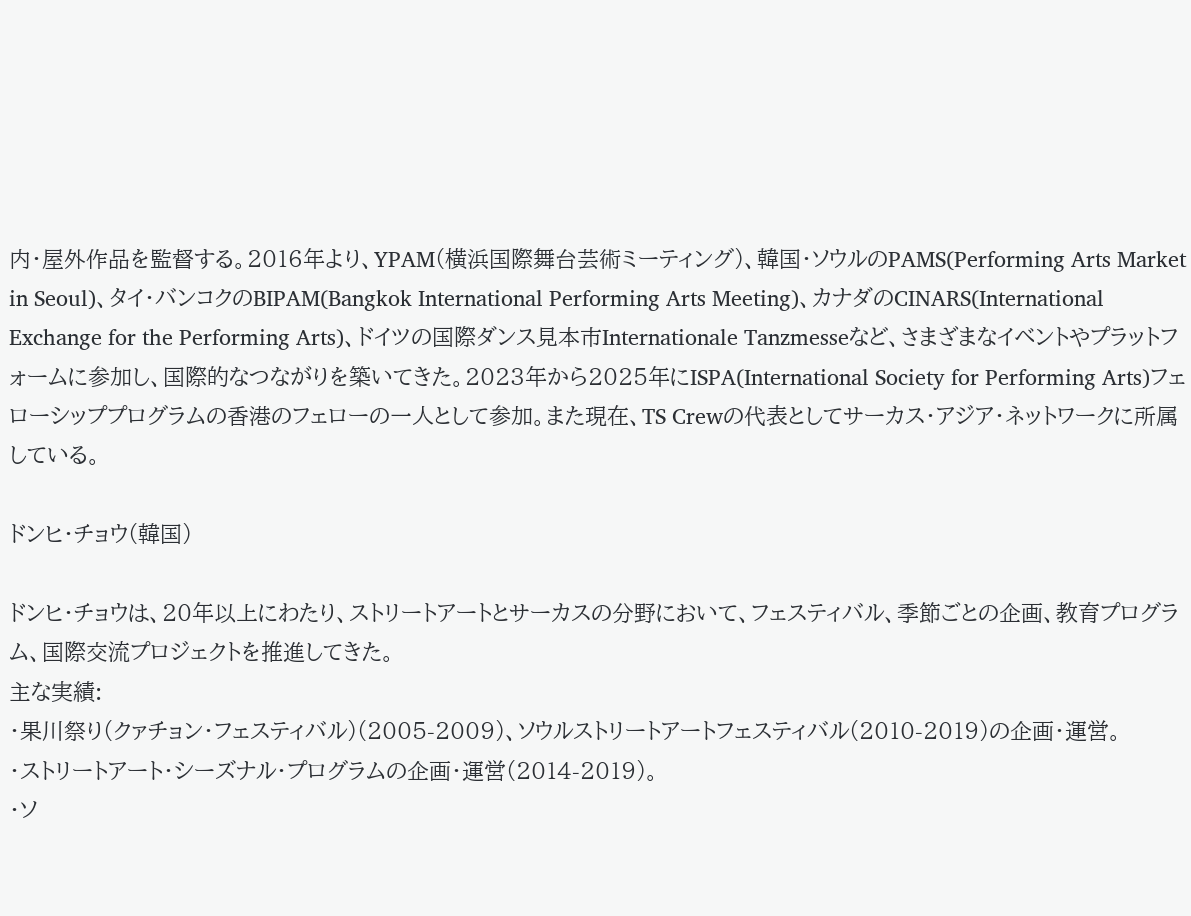内・屋外作品を監督する。2016年より、YPAM(横浜国際舞台芸術ミーティング)、韓国・ソウルのPAMS(Performing Arts Market in Seoul)、タイ・バンコクのBIPAM(Bangkok International Performing Arts Meeting)、カナダのCINARS(International Exchange for the Performing Arts)、ドイツの国際ダンス見本市Internationale Tanzmesseなど、さまざまなイベントやプラットフォームに参加し、国際的なつながりを築いてきた。2023年から2025年にISPA(International Society for Performing Arts)フェローシッププログラムの香港のフェローの一人として参加。また現在、TS Crewの代表としてサーカス・アジア・ネットワークに所属している。

ドンヒ・チョウ(韓国)

ドンヒ・チョウは、20年以上にわたり、ストリートアートとサーカスの分野において、フェスティバル、季節ごとの企画、教育プログラム、国際交流プロジェクトを推進してきた。
主な実績:
・果川祭り(クァチョン・フェスティバル)(2005-2009)、ソウルストリートアートフェスティバル(2010-2019)の企画・運営。
・ストリートアート・シーズナル・プログラムの企画・運営(2014-2019)。
・ソ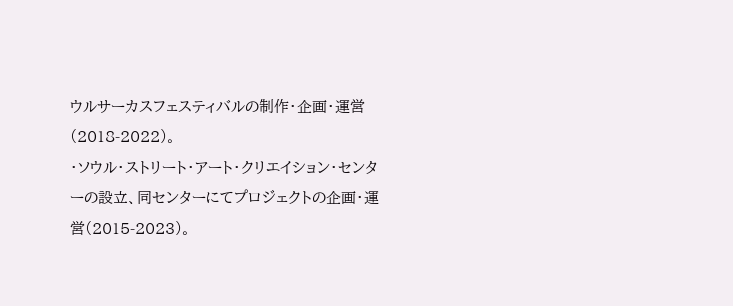ウルサーカスフェスティバルの制作・企画・運営(2018-2022)。
・ソウル・ストリート・アート・クリエイション・センターの設立、同センターにてプロジェクトの企画・運営(2015-2023)。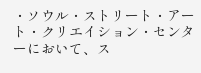・ソウル・ストリート・アート・クリエイション・センターにおいて、ス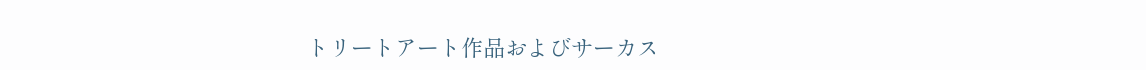トリートアート作品およびサーカス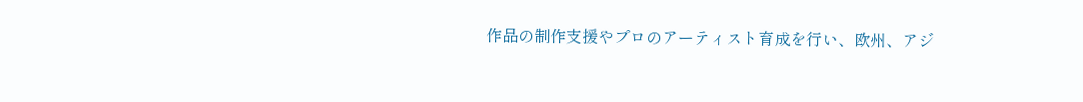作品の制作支援やプロのアーティスト育成を行い、欧州、アジ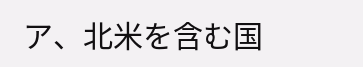ア、北米を含む国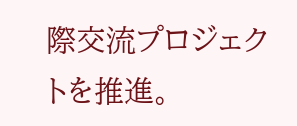際交流プロジェクトを推進。